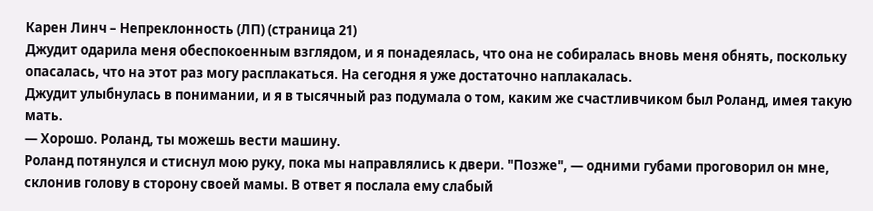Карен Линч – Непреклонность (ЛП) (страница 21)
Джудит одарила меня обеспокоенным взглядом, и я понадеялась, что она не собиралась вновь меня обнять, поскольку опасалась, что на этот раз могу расплакаться. На сегодня я уже достаточно наплакалась.
Джудит улыбнулась в понимании, и я в тысячный раз подумала о том, каким же счастливчиком был Роланд, имея такую мать.
— Хорошо. Роланд, ты можешь вести машину.
Роланд потянулся и стиснул мою руку, пока мы направлялись к двери. "Позже", — одними губами проговорил он мне, склонив голову в сторону своей мамы. В ответ я послала ему слабый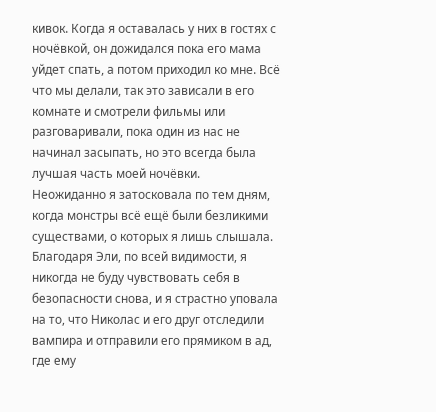кивок. Когда я оставалась у них в гостях с ночёвкой, он дожидался пока его мама уйдет спать, а потом приходил ко мне. Всё что мы делали, так это зависали в его комнате и смотрели фильмы или разговаривали, пока один из нас не начинал засыпать, но это всегда была лучшая часть моей ночёвки.
Неожиданно я затосковала по тем дням, когда монстры всё ещё были безликими существами, о которых я лишь слышала. Благодаря Эли, по всей видимости, я никогда не буду чувствовать себя в безопасности снова, и я страстно уповала на то, что Николас и его друг отследили вампира и отправили его прямиком в ад, где ему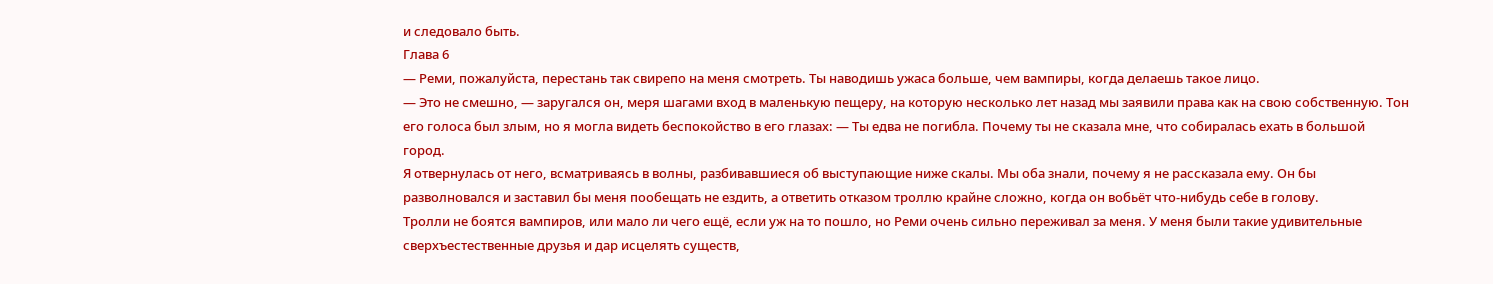и следовало быть.
Глава 6
— Реми, пожалуйста, перестань так свирепо на меня смотреть. Ты наводишь ужаса больше, чем вампиры, когда делаешь такое лицо.
— Это не смешно, — заругался он, меря шагами вход в маленькую пещеру, на которую несколько лет назад мы заявили права как на свою собственную. Тон его голоса был злым, но я могла видеть беспокойство в его глазах: — Ты едва не погибла. Почему ты не сказала мне, что собиралась ехать в большой город.
Я отвернулась от него, всматриваясь в волны, разбивавшиеся об выступающие ниже скалы. Мы оба знали, почему я не рассказала ему. Он бы разволновался и заставил бы меня пообещать не ездить, а ответить отказом троллю крайне сложно, когда он вобьёт что-нибудь себе в голову.
Тролли не боятся вампиров, или мало ли чего ещё, если уж на то пошло, но Реми очень сильно переживал за меня. У меня были такие удивительные сверхъестественные друзья и дар исцелять существ,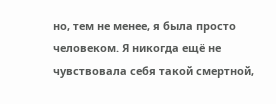но, тем не менее, я была просто человеком. Я никогда ещё не чувствовала себя такой смертной,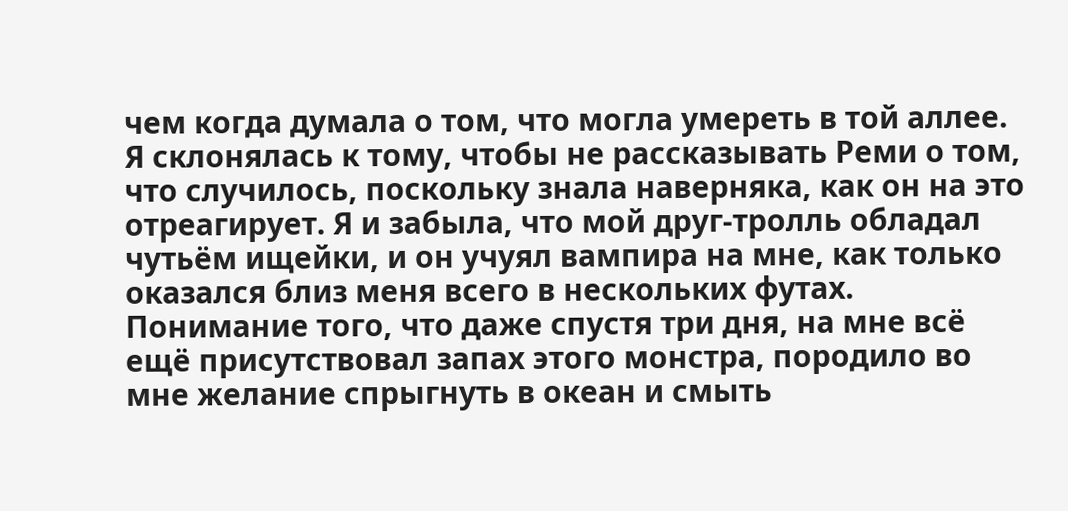чем когда думала о том, что могла умереть в той аллее.
Я склонялась к тому, чтобы не рассказывать Реми о том, что случилось, поскольку знала наверняка, как он на это отреагирует. Я и забыла, что мой друг-тролль обладал чутьём ищейки, и он учуял вампира на мне, как только оказался близ меня всего в нескольких футах. Понимание того, что даже спустя три дня, на мне всё ещё присутствовал запах этого монстра, породило во мне желание спрыгнуть в океан и смыть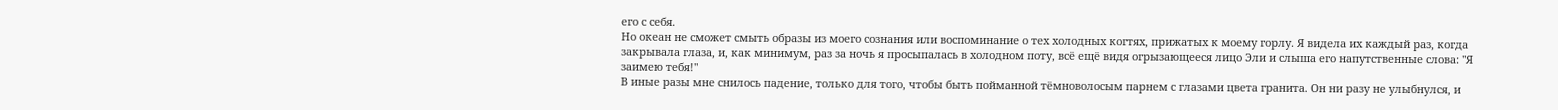его с себя.
Но океан не сможет смыть образы из моего сознания или воспоминание о тех холодных когтях, прижатых к моему горлу. Я видела их каждый раз, когда закрывала глаза, и, как минимум, раз за ночь я просыпалась в холодном поту, всё ещё видя огрызающееся лицо Эли и слыша его напутственные слова: "Я заимею тебя!"
В иные разы мне снилось падение, только для того, чтобы быть пойманной тёмноволосым парнем с глазами цвета гранита. Он ни разу не улыбнулся, и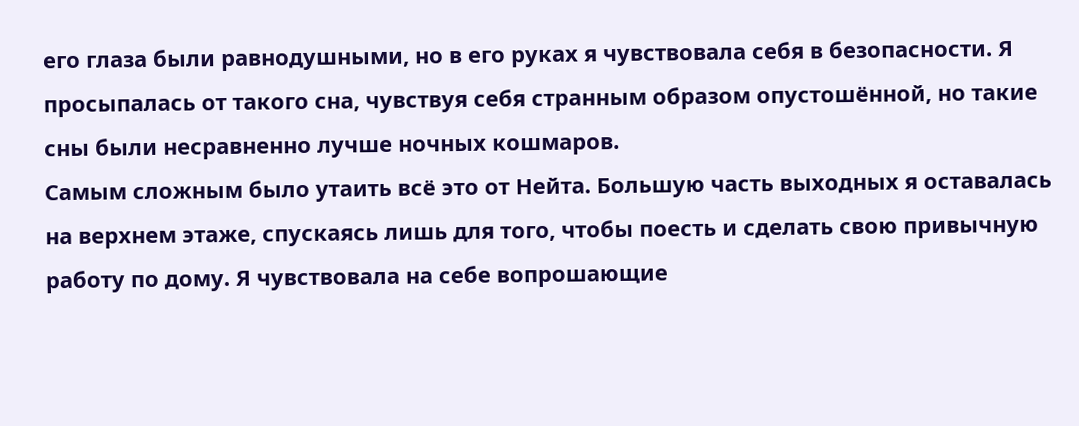его глаза были равнодушными, но в его руках я чувствовала себя в безопасности. Я просыпалась от такого сна, чувствуя себя странным образом опустошённой, но такие сны были несравненно лучше ночных кошмаров.
Самым сложным было утаить всё это от Нейта. Большую часть выходных я оставалась на верхнем этаже, спускаясь лишь для того, чтобы поесть и сделать свою привычную работу по дому. Я чувствовала на себе вопрошающие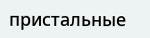пристальные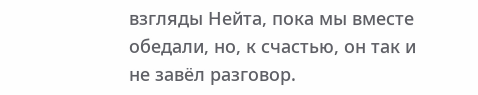взгляды Нейта, пока мы вместе обедали, но, к счастью, он так и не завёл разговор.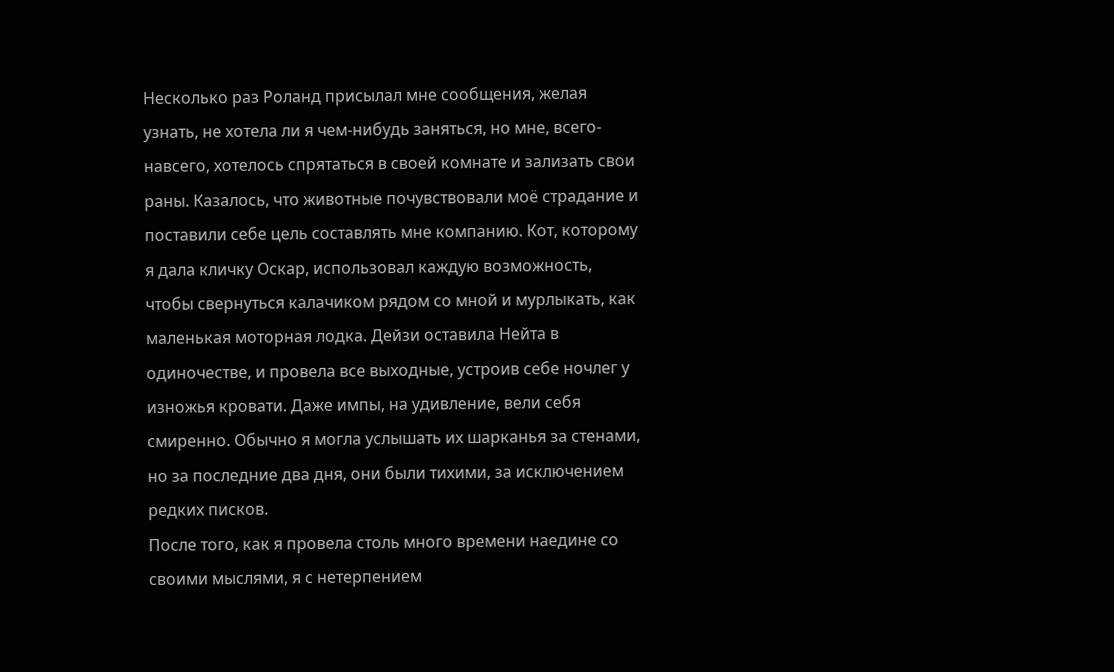Несколько раз Роланд присылал мне сообщения, желая узнать, не хотела ли я чем-нибудь заняться, но мне, всего-навсего, хотелось спрятаться в своей комнате и зализать свои раны. Казалось, что животные почувствовали моё страдание и поставили себе цель составлять мне компанию. Кот, которому я дала кличку Оскар, использовал каждую возможность, чтобы свернуться калачиком рядом со мной и мурлыкать, как маленькая моторная лодка. Дейзи оставила Нейта в одиночестве, и провела все выходные, устроив себе ночлег у изножья кровати. Даже импы, на удивление, вели себя смиренно. Обычно я могла услышать их шарканья за стенами, но за последние два дня, они были тихими, за исключением редких писков.
После того, как я провела столь много времени наедине со своими мыслями, я с нетерпением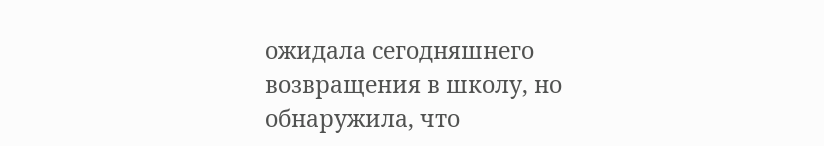ожидала сегодняшнего возвращения в школу, но обнаружила, что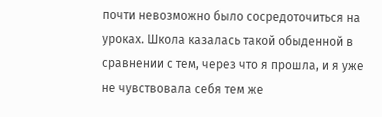почти невозможно было сосредоточиться на уроках. Школа казалась такой обыденной в сравнении с тем, через что я прошла, и я уже не чувствовала себя тем же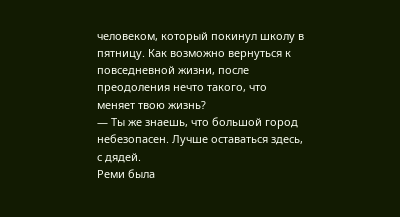человеком, который покинул школу в пятницу. Как возможно вернуться к повседневной жизни, после преодоления нечто такого, что меняет твою жизнь?
— Ты же знаешь, что большой город небезопасен. Лучше оставаться здесь, с дядей.
Реми была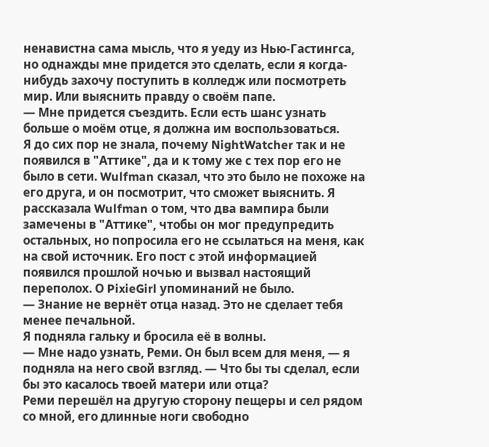ненавистна сама мысль, что я уеду из Нью-Гастингса, но однажды мне придется это сделать, если я когда-нибудь захочу поступить в колледж или посмотреть мир. Или выяснить правду о своём папе.
— Мне придется съездить. Если есть шанс узнать больше о моём отце, я должна им воспользоваться.
Я до сих пор не знала, почему NightWatcher так и не появился в "Аттике", да и к тому же с тех пор его не было в сети. Wulfman сказал, что это было не похоже на его друга, и он посмотрит, что сможет выяснить. Я рассказала Wulfman о том, что два вампира были замечены в "Аттике", чтобы он мог предупредить остальных, но попросила его не ссылаться на меня, как на свой источник. Его пост с этой информацией появился прошлой ночью и вызвал настоящий переполох. О PixieGirl упоминаний не было.
— Знание не вернёт отца назад. Это не сделает тебя менее печальной.
Я подняла гальку и бросила её в волны.
— Мне надо узнать, Реми. Он был всем для меня, — я подняла на него свой взгляд. — Что бы ты сделал, если бы это касалось твоей матери или отца?
Реми перешёл на другую сторону пещеры и сел рядом со мной, его длинные ноги свободно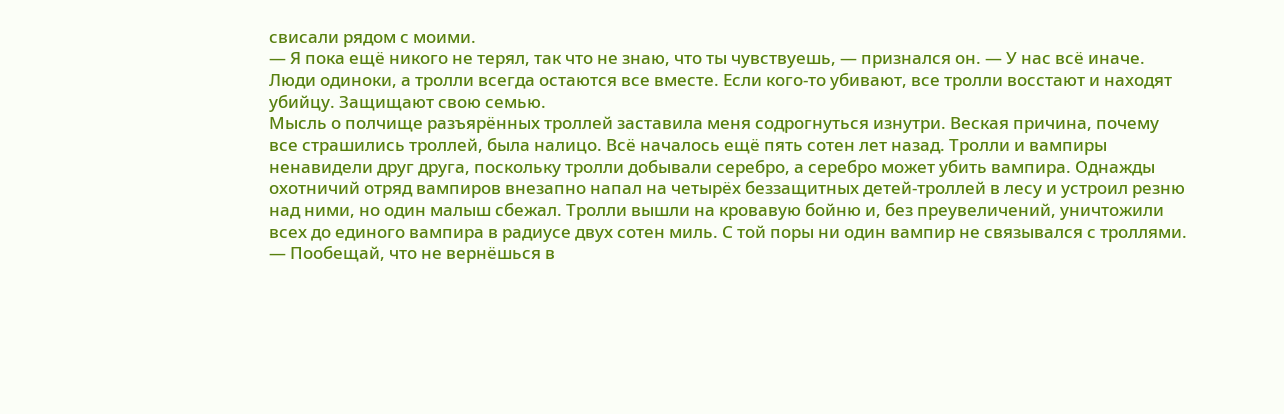свисали рядом с моими.
— Я пока ещё никого не терял, так что не знаю, что ты чувствуешь, — признался он. — У нас всё иначе. Люди одиноки, а тролли всегда остаются все вместе. Если кого-то убивают, все тролли восстают и находят убийцу. Защищают свою семью.
Мысль о полчище разъярённых троллей заставила меня содрогнуться изнутри. Веская причина, почему все страшились троллей, была налицо. Всё началось ещё пять сотен лет назад. Тролли и вампиры ненавидели друг друга, поскольку тролли добывали серебро, а серебро может убить вампира. Однажды охотничий отряд вампиров внезапно напал на четырёх беззащитных детей-троллей в лесу и устроил резню над ними, но один малыш сбежал. Тролли вышли на кровавую бойню и, без преувеличений, уничтожили всех до единого вампира в радиусе двух сотен миль. С той поры ни один вампир не связывался с троллями.
— Пообещай, что не вернёшься в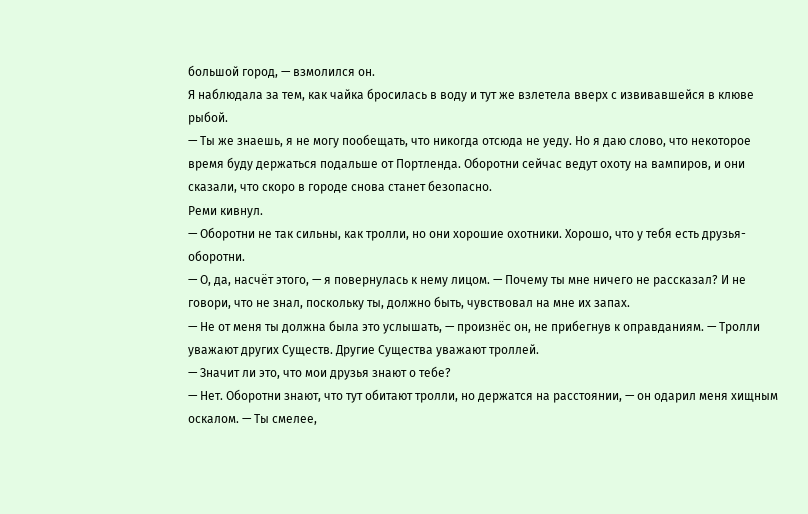большой город, — взмолился он.
Я наблюдала за тем, как чайка бросилась в воду и тут же взлетела вверх с извивавшейся в клюве рыбой.
— Ты же знаешь, я не могу пообещать, что никогда отсюда не уеду. Но я даю слово, что некоторое время буду держаться подальше от Портленда. Оборотни сейчас ведут охоту на вампиров, и они сказали, что скоро в городе снова станет безопасно.
Реми кивнул.
— Оборотни не так сильны, как тролли, но они хорошие охотники. Хорошо, что у тебя есть друзья-оборотни.
— О, да, насчёт этого, — я повернулась к нему лицом. — Почему ты мне ничего не рассказал? И не говори, что не знал, поскольку ты, должно быть, чувствовал на мне их запах.
— Не от меня ты должна была это услышать, — произнёс он, не прибегнув к оправданиям. — Тролли уважают других Существ. Другие Существа уважают троллей.
— Значит ли это, что мои друзья знают о тебе?
— Нет. Оборотни знают, что тут обитают тролли, но держатся на расстоянии, — он одарил меня хищным оскалом. — Ты смелее,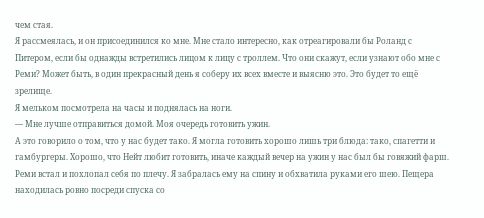чем стая.
Я рассмеялась, и он присоединился ко мне. Мне стало интересно, как отреагировали бы Роланд с Питером, если бы однажды встретились лицом к лицу с троллем. Что они скажут, если узнают обо мне с Реми? Может быть, в один прекрасный день я соберу их всех вместе и выясню это. Это будет то ещё зрелище.
Я мельком посмотрела на часы и поднялась на ноги.
— Мне лучше отправиться домой. Моя очередь готовить ужин.
А это говорило о том, что у нас будет тако. Я могла готовить хорошо лишь три блюда: тако, спагетти и гамбургеры. Хорошо, что Нейт любит готовить, иначе каждый вечер на ужин у нас был бы говяжий фарш.
Реми встал и похлопал себя по плечу. Я забралась ему на спину и обхватила руками его шею. Пещера находилась ровно посреди спуска со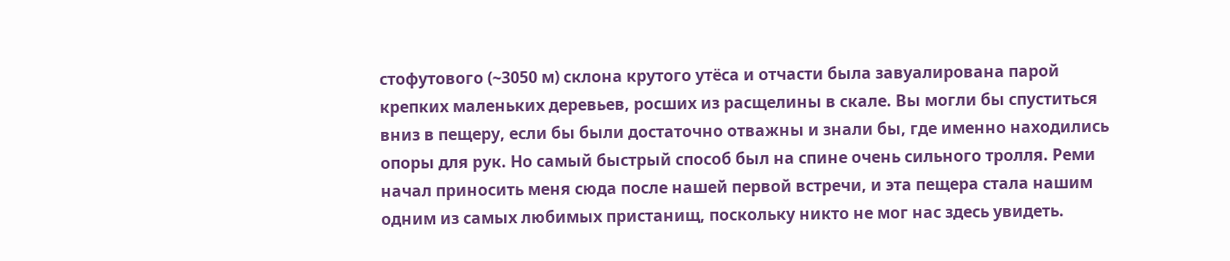стофутового (~3050 м) склона крутого утёса и отчасти была завуалирована парой крепких маленьких деревьев, росших из расщелины в скале. Вы могли бы спуститься вниз в пещеру, если бы были достаточно отважны и знали бы, где именно находились опоры для рук. Но самый быстрый способ был на спине очень сильного тролля. Реми начал приносить меня сюда после нашей первой встречи, и эта пещера стала нашим одним из самых любимых пристанищ, поскольку никто не мог нас здесь увидеть.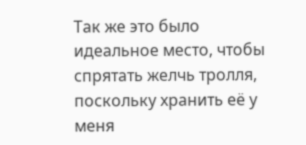Так же это было идеальное место, чтобы спрятать желчь тролля, поскольку хранить её у меня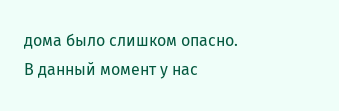дома было слишком опасно. В данный момент у нас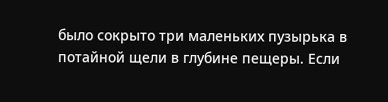было сокрыто три маленьких пузырька в потайной щели в глубине пещеры. Если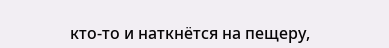кто-то и наткнётся на пещеру,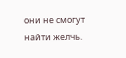они не смогут найти желчь.